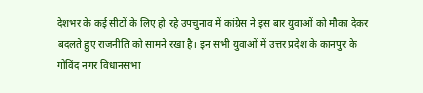देशभर के कई सीटों के लिए हो रहे उपचुनाव में कांग्रेस ने इस बार युवाओं को मौका देकर बदलते हुए राजनीति को सामने रखा है। इन सभी युवाओं में उत्तर प्रदेश के कानपुर के गोविंद नगर विधानसभा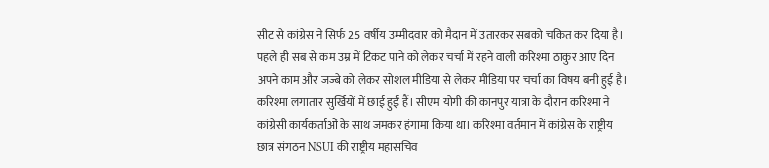सीट से कांग्रेस ने सिर्फ 25 वर्षीय उम्मीदवार को मैदान में उतारकर सबको चकित कर दिया है। पहले ही सब से कम उम्र में टिकट पाने को लेकर चर्चा में रहने वाली करिश्मा ठाकुर आए दिन अपने काम और जज्बे को लेकर सोशल मीडिया से लेकर मीडिया पर चर्चा का विषय बनी हुई है।
करिश्मा लगातार सुर्खियों में छाई हुईं हैं। सीएम योगी की कानपुर यात्रा के दौरान करिश्मा ने कांग्रेसी कार्यकर्ताओं के साथ जमकर हंगामा किया था। करिश्मा वर्तमान में कांग्रेस के राष्ट्रीय छात्र संगठन NSUI की राष्ट्रीय महासचिव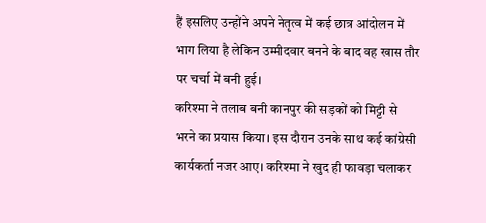हैं इसलिए उन्होंने अपने नेतृत्व में कई छात्र आंदोलन में भाग लिया है लेकिन उम्मीदवार बनने के बाद वह खास तौर पर चर्चा में बनी हुई।
करिश्मा ने तलाब बनी कानपुर की सड़कों को मिट्टी से भरने का प्रयास किया। इस दौरान उनके साथ कई कांग्रेसी कार्यकर्ता नजर आए। करिश्मा ने खुद ही फावड़ा चलाकर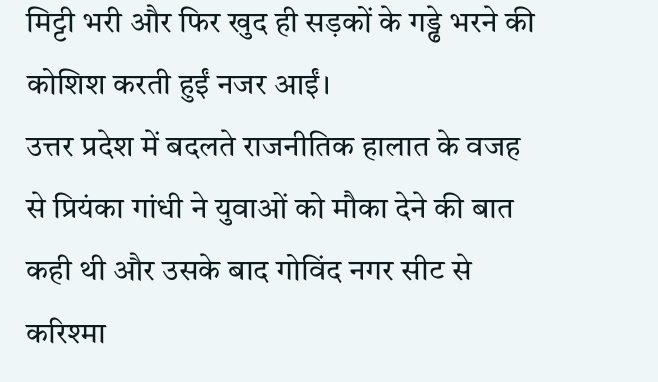मिट्टी भरी और फिर खुद ही सड़कों के गड्ढे भरने की कोशिश करती हुईं नजर आईं।
उत्तर प्रदेश में बदलते राजनीतिक हालात के वजह से प्रियंका गांधी ने युवाओं को मौका देने की बात कही थी और उसके बाद गोविंद नगर सीट से करिश्मा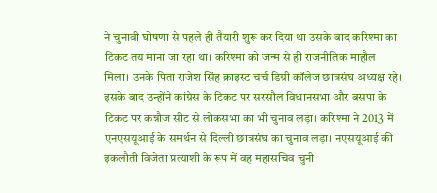ने चुनावी घोषणा से पहले ही तैयारी शुरू कर दिया था उसके बाद करिश्मा का टिकट तय माना जा रहा था। करिश्मा को जन्म से ही राजनीतिक माहौल मिला। उनके पिता राजेश सिंह क्राइस्ट चर्च डिग्री कॉलेज छात्रसंघ अध्यक्ष रहे। इसके बाद उन्होंने कांग्रेस के टिकट पर सरसौल विधानसभा और बसपा के टिकट पर कन्नौज सीट से लोकसभा का भी चुनाव लड़ा। करिश्मा ने 2013 में एनएसयूआई के समर्थन से दिल्ली छात्रसंघ का चुनाव लड़ा। नएसयूआई की इकलौती विजेता प्रत्याशी के रूप में वह महासचिव चुनी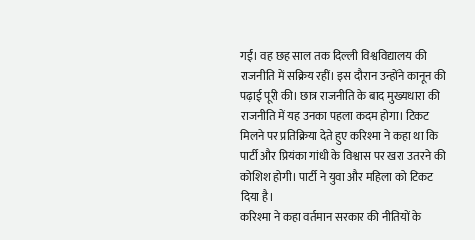गईं। वह छह साल तक दिल्ली विश्वविद्यालय की राजनीति में सक्रिय रहीं। इस दौरान उन्होंने कानून की पढ़ाई पूरी की। छात्र राजनीति के बाद मुख्यधारा की राजनीति में यह उनका पहला कदम होगा। टिकट मिलने पर प्रतिक्रिया देते हुए करिश्मा ने कहा था कि पार्टी और प्रियंका गांधी के विश्वास पर खरा उतरने की कोशिश होगी। पार्टी ने युवा और महिला को टिकट दिया है।
करिश्मा ने कहा वर्तमान सरकार की नीतियों के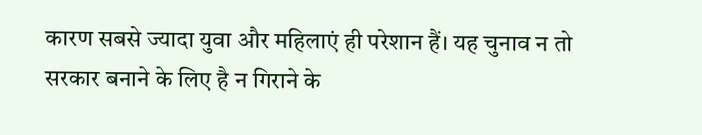कारण सबसे ज्यादा युवा और महिलाएं ही परेशान हैं। यह चुनाव न तो सरकार बनाने के लिए है न गिराने के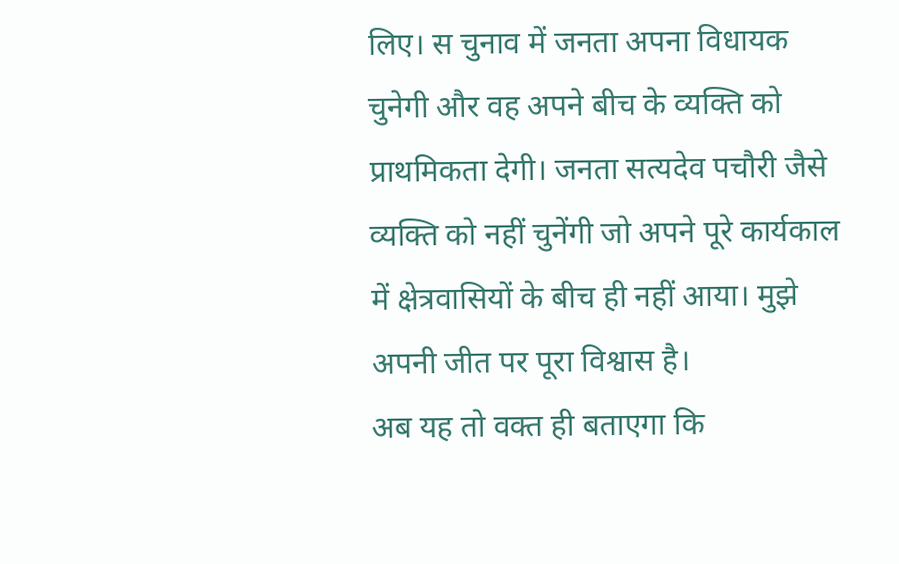लिए। स चुनाव में जनता अपना विधायक चुनेगी और वह अपने बीच के व्यक्ति को प्राथमिकता देगी। जनता सत्यदेव पचौरी जैसे व्यक्ति को नहीं चुनेंगी जो अपने पूरे कार्यकाल में क्षेत्रवासियों के बीच ही नहीं आया। मुझे अपनी जीत पर पूरा विश्वास है।
अब यह तो वक्त ही बताएगा कि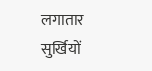लगातार सुर्खियों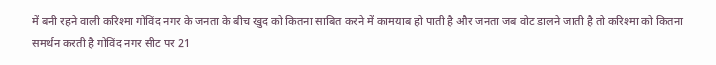में बनी रहने वाली करिश्मा गोविंद नगर के जनता के बीच खुद को कितना साबित करने में कामयाब हो पाती है और जनता जब वोट डालने जाती है तो करिश्मा को कितना समर्थन करती है गोविंद नगर सीट पर 21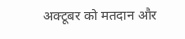अक्टूबर को मतदान और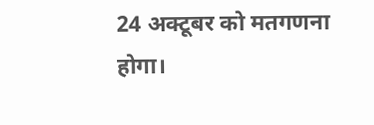24 अक्टूबर को मतगणना होगा।